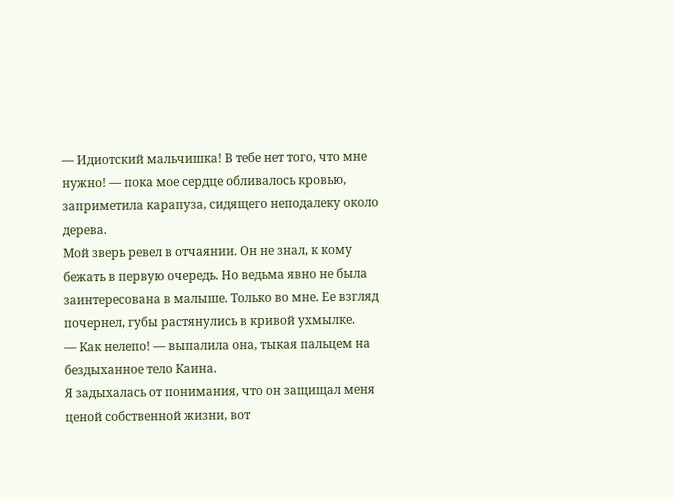— Идиотский мальчишка! В тебе нет того, что мне нужно! — пока мое сердце обливалось кровью, заприметила карапуза, сидящего неподалеку около дерева.
Мой зверь ревел в отчаянии. Он не знал, к кому бежать в первую очередь. Но ведьма явно не была заинтересована в малыше. Только во мне. Ее взгляд почернел, губы растянулись в кривой ухмылке.
— Как нелепо! — выпалила она, тыкая пальцем на бездыханное тело Каина.
Я задыхалась от понимания, что он защищал меня ценой собственной жизни, вот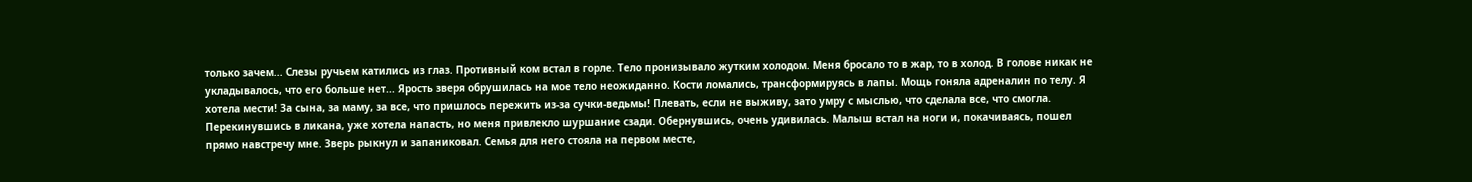только зачем... Слезы ручьем катились из глаз. Противный ком встал в горле. Тело пронизывало жутким холодом. Меня бросало то в жар, то в холод. В голове никак не укладывалось, что его больше нет... Ярость зверя обрушилась на мое тело неожиданно. Кости ломались, трансформируясь в лапы. Мощь гоняла адреналин по телу. Я хотела мести! За сына, за маму, за все, что пришлось пережить из-за сучки-ведьмы! Плевать, если не выживу, зато умру с мыслью, что сделала все, что смогла. Перекинувшись в ликана, уже хотела напасть, но меня привлекло шуршание сзади. Обернувшись, очень удивилась. Малыш встал на ноги и, покачиваясь, пошел прямо навстречу мне. Зверь рыкнул и запаниковал. Семья для него стояла на первом месте,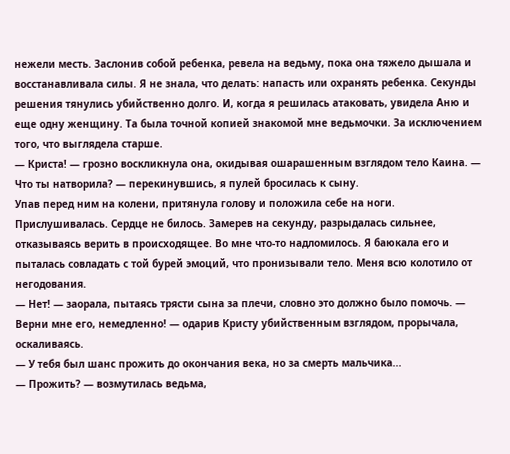нежели месть. Заслонив собой ребенка, ревела на ведьму, пока она тяжело дышала и восстанавливала силы. Я не знала, что делать: напасть или охранять ребенка. Секунды решения тянулись убийственно долго. И, когда я решилась атаковать, увидела Аню и еще одну женщину. Та была точной копией знакомой мне ведьмочки. За исключением того, что выглядела старше.
— Криста! — грозно воскликнула она, окидывая ошарашенным взглядом тело Каина. — Что ты натворила? — перекинувшись, я пулей бросилась к сыну.
Упав перед ним на колени, притянула голову и положила себе на ноги. Прислушивалась. Сердце не билось. Замерев на секунду, разрыдалась сильнее, отказываясь верить в происходящее. Во мне что-то надломилось. Я баюкала его и пыталась совладать с той бурей эмоций, что пронизывали тело. Меня всю колотило от негодования.
— Нет! — заорала, пытаясь трясти сына за плечи, словно это должно было помочь. — Верни мне его, немедленно! — одарив Кристу убийственным взглядом, прорычала, оскаливаясь.
— У тебя был шанс прожить до окончания века, но за смерть мальчика...
— Прожить? — возмутилась ведьма,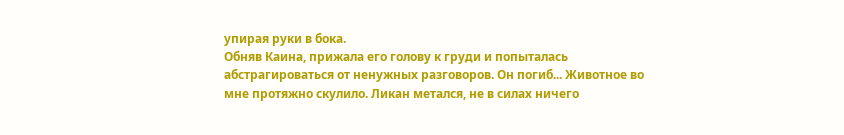упирая руки в бока.
Обняв Каина, прижала его голову к груди и попыталась абстрагироваться от ненужных разговоров. Он погиб... Животное во мне протяжно скулило. Ликан метался, не в силах ничего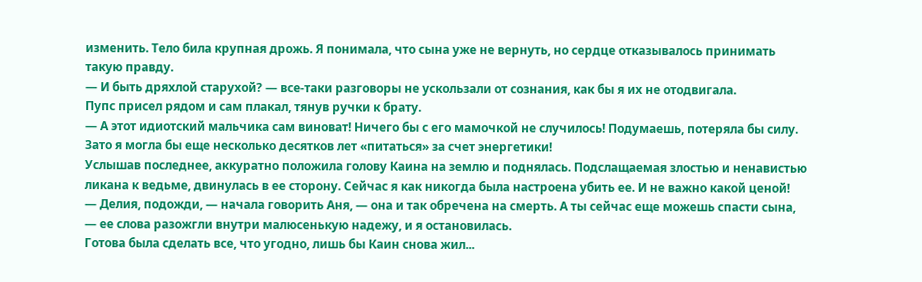изменить. Тело била крупная дрожь. Я понимала, что сына уже не вернуть, но сердце отказывалось принимать такую правду.
— И быть дряхлой старухой? — все-таки разговоры не ускользали от сознания, как бы я их не отодвигала.
Пупс присел рядом и сам плакал, тянув ручки к брату.
— А этот идиотский мальчика сам виноват! Ничего бы с его мамочкой не случилось! Подумаешь, потеряла бы силу. Зато я могла бы еще несколько десятков лет «питаться» за счет энергетики!
Услышав последнее, аккуратно положила голову Каина на землю и поднялась. Подслащаемая злостью и ненавистью ликана к ведьме, двинулась в ее сторону. Сейчас я как никогда была настроена убить ее. И не важно какой ценой!
— Делия, подожди, — начала говорить Аня, — она и так обречена на смерть. А ты сейчас еще можешь спасти сына, — ее слова разожгли внутри малюсенькую надежу, и я остановилась.
Готова была сделать все, что угодно, лишь бы Каин снова жил...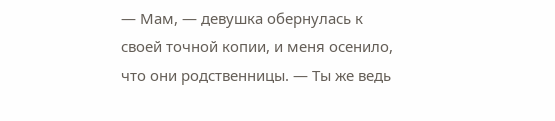— Мам, — девушка обернулась к своей точной копии, и меня осенило, что они родственницы. — Ты же ведь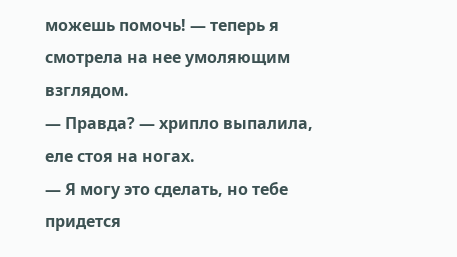можешь помочь! — теперь я смотрела на нее умоляющим взглядом.
— Правда? — хрипло выпалила, еле стоя на ногах.
— Я могу это сделать, но тебе придется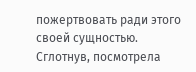пожертвовать ради этого своей сущностью.
Сглотнув, посмотрела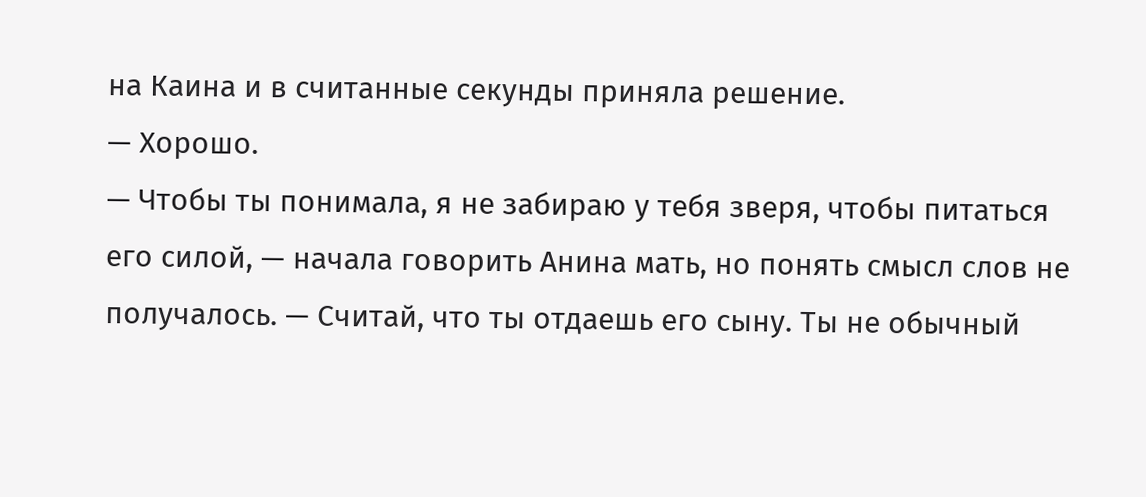на Каина и в считанные секунды приняла решение.
— Хорошо.
— Чтобы ты понимала, я не забираю у тебя зверя, чтобы питаться его силой, — начала говорить Анина мать, но понять смысл слов не получалось. — Считай, что ты отдаешь его сыну. Ты не обычный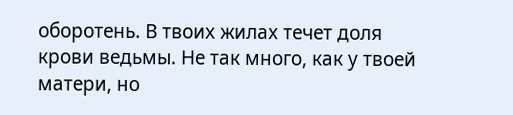оборотень. В твоих жилах течет доля крови ведьмы. Не так много, как у твоей матери, но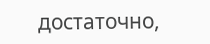достаточно,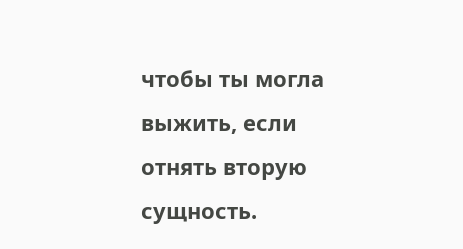чтобы ты могла выжить, если отнять вторую сущность.